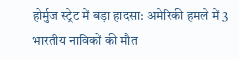होर्मुज स्ट्रेट में बड़ा हादसा: अमेरिकी हमले में 3 भारतीय नाविकों की मौत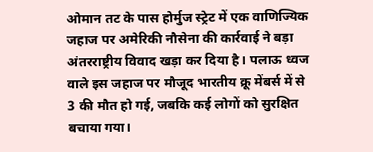ओमान तट के पास होर्मुज स्ट्रेट में एक वाणिज्यिक जहाज पर अमेरिकी नौसेना की कार्रवाई ने बड़ा अंतरराष्ट्रीय विवाद खड़ा कर दिया है। पलाऊ ध्वज वाले इस जहाज पर मौजूद भारतीय क्रू मेंबर्स में से 3 की मौत हो गई, जबकि कई लोगों को सुरक्षित बचाया गया।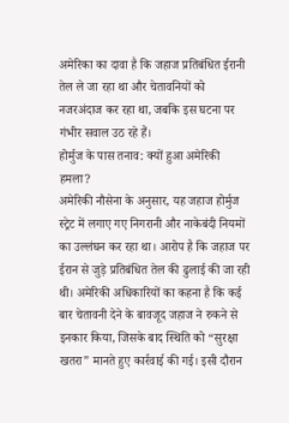अमेरिका का दावा है कि जहाज प्रतिबंधित ईरानी तेल ले जा रहा था और चेतावनियों को नजरअंदाज कर रहा था, जबकि इस घटना पर गंभीर सवाल उठ रहे हैं।
होर्मुज के पास तनाव: क्यों हुआ अमेरिकी हमला?
अमेरिकी नौसेना के अनुसार, यह जहाज होर्मुज स्ट्रेट में लगाए गए निगरानी और नाकेबंदी नियमों का उल्लंघन कर रहा था। आरोप है कि जहाज पर ईरान से जुड़े प्रतिबंधित तेल की ढुलाई की जा रही थी। अमेरिकी अधिकारियों का कहना है कि कई बार चेतावनी देने के बावजूद जहाज ने रुकने से इनकार किया, जिसके बाद स्थिति को “सुरक्षा खतरा” मानते हुए कार्रवाई की गई। इसी दौरान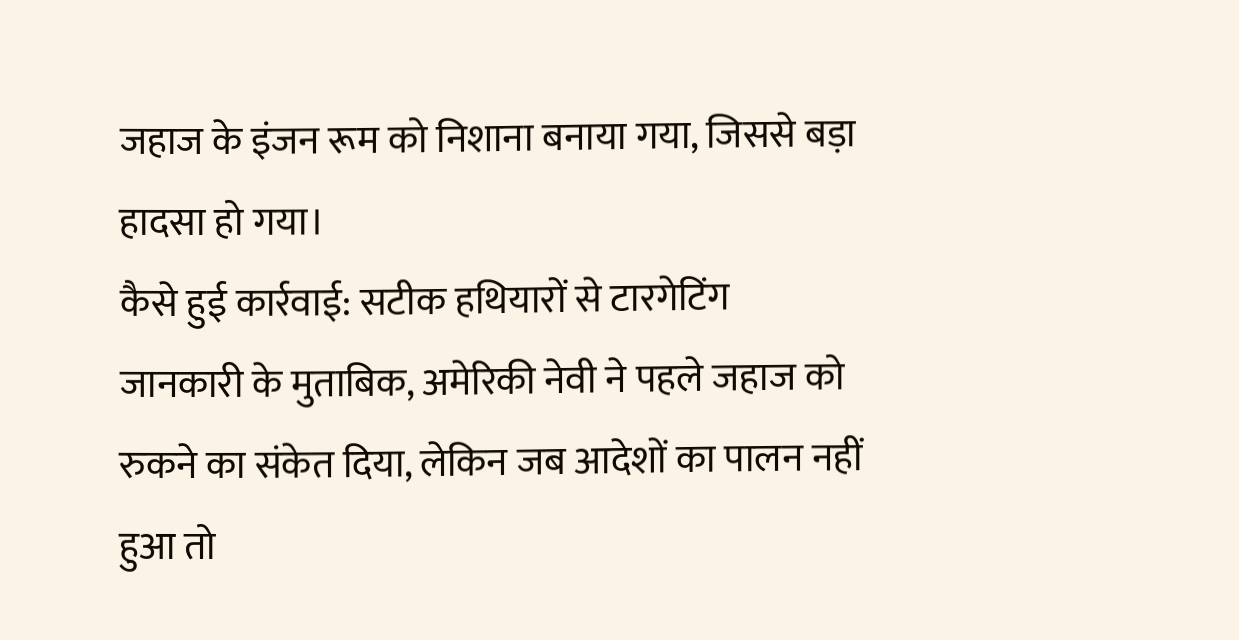जहाज के इंजन रूम को निशाना बनाया गया, जिससे बड़ा हादसा हो गया।
कैसे हुई कार्रवाई: सटीक हथियारों से टारगेटिंग
जानकारी के मुताबिक, अमेरिकी नेवी ने पहले जहाज को रुकने का संकेत दिया, लेकिन जब आदेशों का पालन नहीं हुआ तो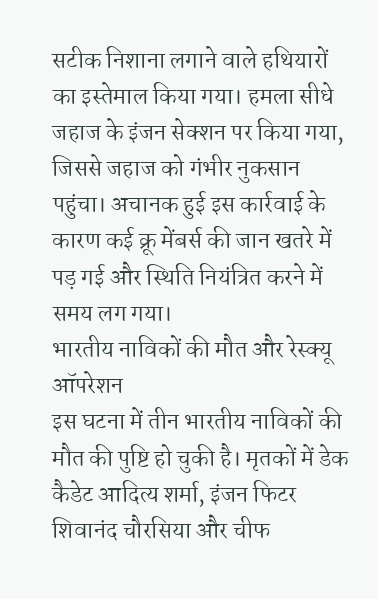सटीक निशाना लगाने वाले हथियारों का इस्तेमाल किया गया। हमला सीधे जहाज के इंजन सेक्शन पर किया गया, जिससे जहाज को गंभीर नुकसान पहुंचा। अचानक हुई इस कार्रवाई के कारण कई क्रू मेंबर्स की जान खतरे में पड़ गई और स्थिति नियंत्रित करने में समय लग गया।
भारतीय नाविकों की मौत और रेस्क्यू ऑपरेशन
इस घटना में तीन भारतीय नाविकों की मौत की पुष्टि हो चुकी है। मृतकों में डेक कैडेट आदित्य शर्मा, इंजन फिटर शिवानंद चौरसिया और चीफ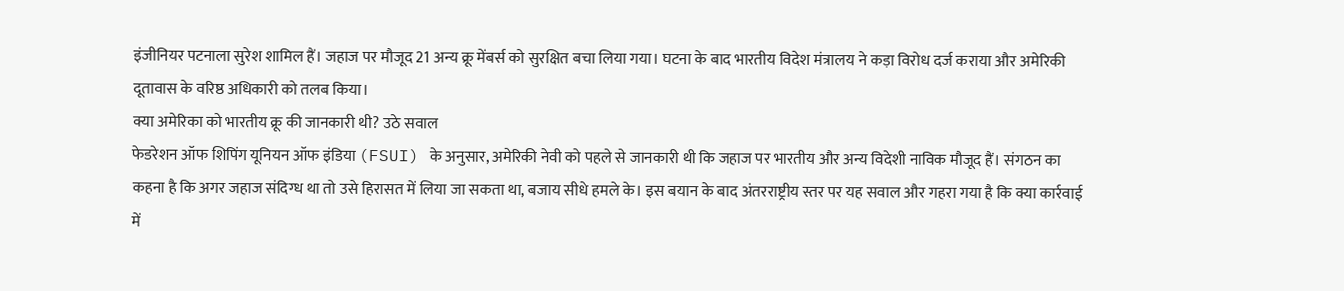इंजीनियर पटनाला सुरेश शामिल हैं। जहाज पर मौजूद 21 अन्य क्रू मेंबर्स को सुरक्षित बचा लिया गया। घटना के बाद भारतीय विदेश मंत्रालय ने कड़ा विरोध दर्ज कराया और अमेरिकी दूतावास के वरिष्ठ अधिकारी को तलब किया।
क्या अमेरिका को भारतीय क्रू की जानकारी थी? उठे सवाल
फेडरेशन ऑफ शिपिंग यूनियन ऑफ इंडिया (FSUI) के अनुसार, अमेरिकी नेवी को पहले से जानकारी थी कि जहाज पर भारतीय और अन्य विदेशी नाविक मौजूद हैं। संगठन का कहना है कि अगर जहाज संदिग्ध था तो उसे हिरासत में लिया जा सकता था, बजाय सीधे हमले के। इस बयान के बाद अंतरराष्ट्रीय स्तर पर यह सवाल और गहरा गया है कि क्या कार्रवाई में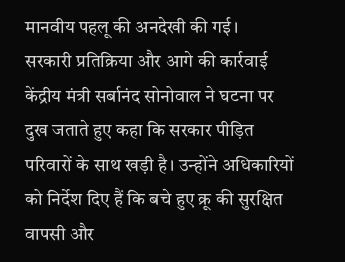मानवीय पहलू की अनदेखी की गई।
सरकारी प्रतिक्रिया और आगे की कार्रवाई
केंद्रीय मंत्री सर्बानंद सोनोवाल ने घटना पर दुख जताते हुए कहा कि सरकार पीड़ित परिवारों के साथ खड़ी है। उन्होंने अधिकारियों को निर्देश दिए हैं कि बचे हुए क्रू की सुरक्षित वापसी और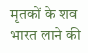मृतकों के शव भारत लाने की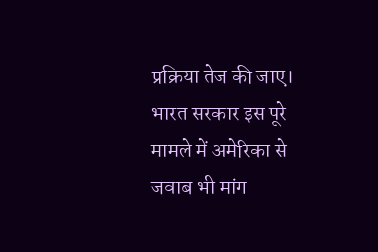प्रक्रिया तेज की जाए। भारत सरकार इस पूरे मामले में अमेरिका से जवाब भी मांग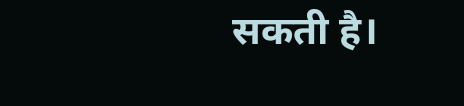सकती है।